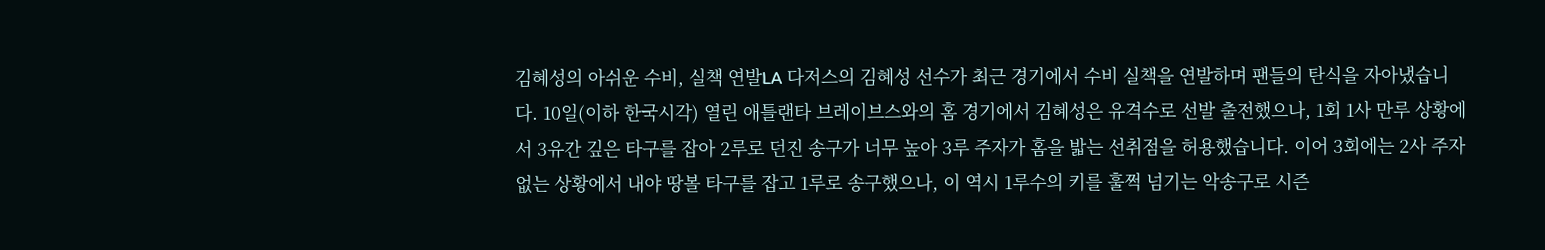김혜성의 아쉬운 수비, 실책 연발LA 다저스의 김혜성 선수가 최근 경기에서 수비 실책을 연발하며 팬들의 탄식을 자아냈습니다. 10일(이하 한국시각) 열린 애틀랜타 브레이브스와의 홈 경기에서 김혜성은 유격수로 선발 출전했으나, 1회 1사 만루 상황에서 3유간 깊은 타구를 잡아 2루로 던진 송구가 너무 높아 3루 주자가 홈을 밟는 선취점을 허용했습니다. 이어 3회에는 2사 주자 없는 상황에서 내야 땅볼 타구를 잡고 1루로 송구했으나, 이 역시 1루수의 키를 훌쩍 넘기는 악송구로 시즌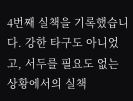4번째 실책을 기록했습니다. 강한 타구도 아니었고, 서두를 필요도 없는 상황에서의 실책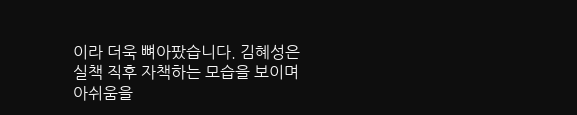이라 더욱 뼈아팠습니다. 김혜성은 실책 직후 자책하는 모습을 보이며 아쉬움을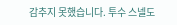감추지 못했습니다. 투수 스넬도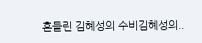흔들린 김혜성의 수비김혜성의..